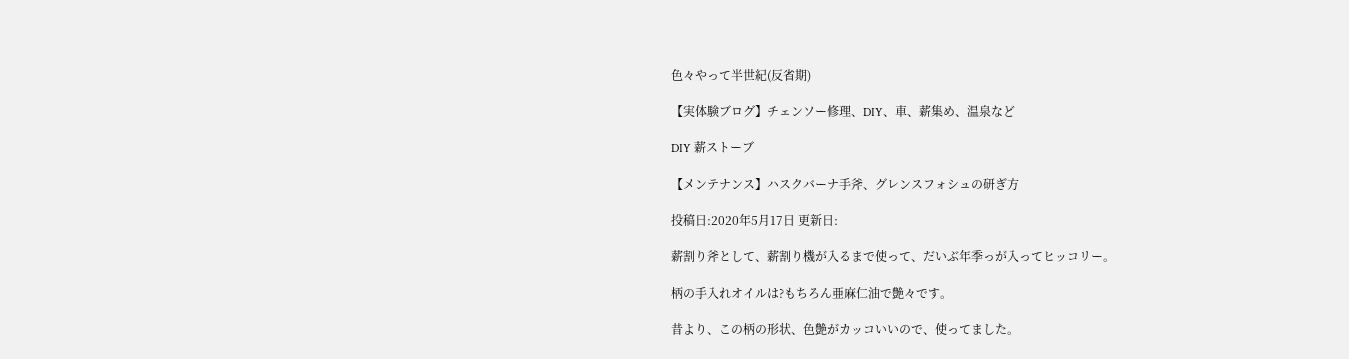色々やって半世紀(反省期)

【実体験ブログ】チェンソー修理、DIY、車、薪集め、温泉など

DIY 薪ストーブ

【メンテナンス】ハスクバーナ手斧、グレンスフォシュの研ぎ方

投稿日:2020年5月17日 更新日:

薪割り斧として、薪割り機が入るまで使って、だいぶ年季っが入ってヒッコリー。

柄の手入れオイルは?もちろん亜麻仁油で艶々です。

昔より、この柄の形状、色艶がカッコいいので、使ってました。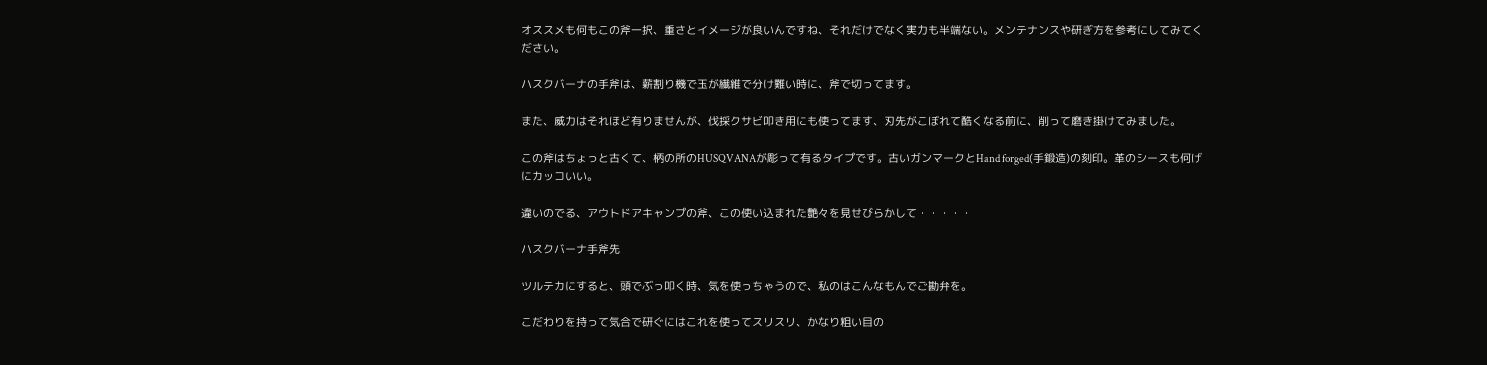オススメも何もこの斧一択、重さとイメージが良いんですね、それだけでなく実力も半端ない。メンテナンスや研ぎ方を参考にしてみてください。

ハスクバーナの手斧は、薪割り機で玉が繊維で分け難い時に、斧で切ってます。

また、威力はそれほど有りませんが、伐採クサビ叩き用にも使ってます、刃先がこぼれて酷くなる前に、削って磨き掛けてみました。

この斧はちょっと古くて、柄の所のHUSQVANAが彫って有るタイプです。古いガンマークとHand forged(手鍛造)の刻印。革のシースも何げにカッコいい。

違いのでる、アウトドアキャンプの斧、この使い込まれた艶々を見せびらかして・・・・・

ハスクバーナ手斧先

ツルテカにすると、頭でぶっ叩く時、気を使っちゃうので、私のはこんなもんでご勘弁を。

こだわりを持って気合で研ぐにはこれを使ってスリスリ、かなり粗い目の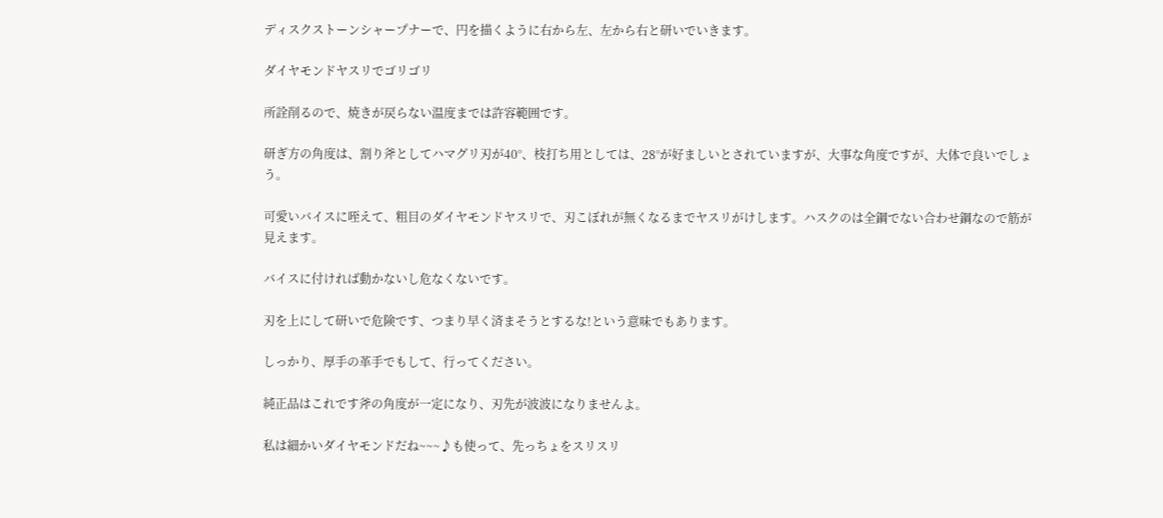ディスクストーンシャープナーで、円を描くように右から左、左から右と研いでいきます。

ダイヤモンドヤスリでゴリゴリ

所詮削るので、焼きが戻らない温度までは許容範囲です。

研ぎ方の角度は、割り斧としてハマグリ刃が40°、枝打ち用としては、28°が好ましいとされていますが、大事な角度ですが、大体で良いでしょう。

可愛いバイスに咥えて、粗目のダイヤモンドヤスリで、刃こぼれが無くなるまでヤスリがけします。ハスクのは全鋼でない合わせ鋼なので筋が見えます。

バイスに付ければ動かないし危なくないです。

刃を上にして研いで危険です、つまり早く済まそうとするな!という意味でもあります。

しっかり、厚手の革手でもして、行ってください。

純正品はこれです斧の角度が一定になり、刃先が波波になりませんよ。

私は細かいダイヤモンドだね~~~♪も使って、先っちょをスリスリ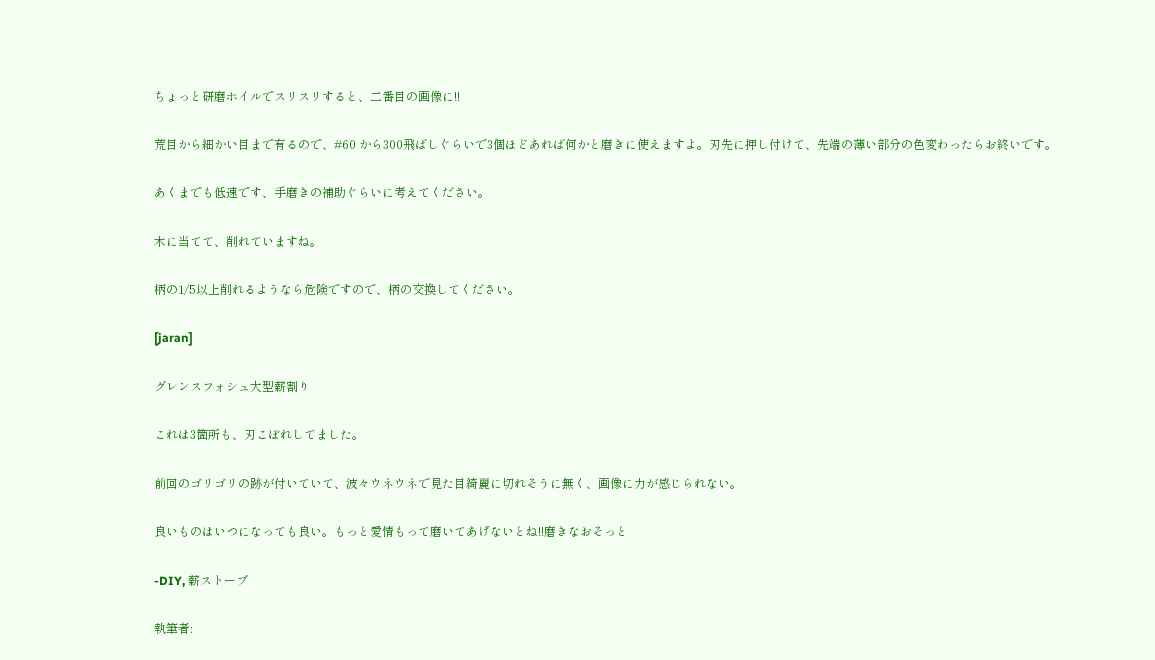ちょっと研磨ホイルでスリスリすると、二番目の画像に!!

荒目から細かい目まで有るので、#60 から300飛ばしぐらいで3個ほどあれば何かと磨きに使えますよ。刃先に押し付けて、先端の薄い部分の色変わったらお終いです。

あくまでも低速です、手磨きの補助ぐらいに考えてください。

木に当てて、削れていますね。

柄の1/5以上削れるようなら危険ですので、柄の交換してください。

[jaran]

グレンスフォシュ大型薪割り

これは3箇所も、刃こぼれしてました。

前回のゴリゴリの跡が付いていて、波々ウネウネで見た目綺麗に切れそうに無く、画像に力が感じられない。

良いものはいつになっても良い。もっと愛情もって磨いてあげないとね!!磨きなおそっと

-DIY, 薪ストーブ

執筆者: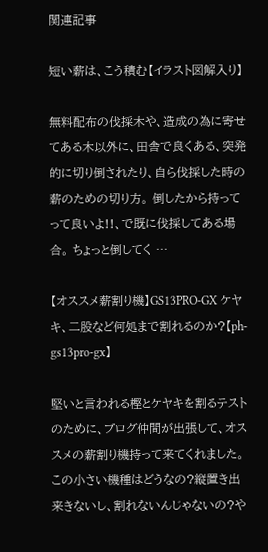関連記事

短い薪は、こう積む【イラスト図解入り】

無料配布の伐採木や、造成の為に寄せてある木以外に、田舎で良くある、突発的に切り倒されたり、自ら伐採した時の薪のための切り方。 倒したから持ってって良いよ!!、で既に伐採してある場合。 ちょっと倒してく …

【オススメ薪割り機】GS13PRO-GX ケヤキ、二股など何処まで割れるのか?【ph-gs13pro-gx】

堅いと言われる樫とケヤキを割るテストのために、ブログ仲間が出張して、オススメの薪割り機持って来てくれました。 この小さい機種はどうなの?縦置き出来きないし、割れないんじゃないの?や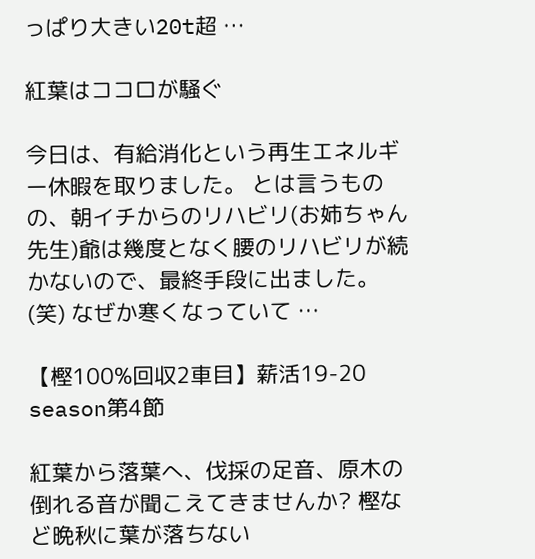っぱり大きい20t超 …

紅葉はココロが騒ぐ

今日は、有給消化という再生エネルギー休暇を取りました。 とは言うものの、朝イチからのリハビリ(お姉ちゃん先生)爺は幾度となく腰のリハビリが続かないので、最終手段に出ました。(笑) なぜか寒くなっていて …

【樫100%回収2車目】薪活19-20 season第4節

紅葉から落葉へ、伐採の足音、原木の倒れる音が聞こえてきませんか? 樫など晩秋に葉が落ちない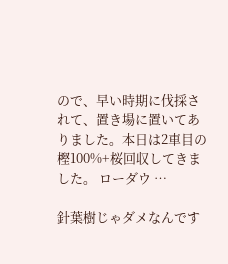ので、早い時期に伐採されて、置き場に置いてありました。本日は2車目の樫100%+桜回収してきました。 ローダウ …

針葉樹じゃダメなんです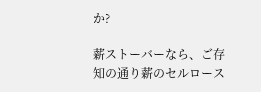か?

薪ストーバーなら、ご存知の通り薪のセルロース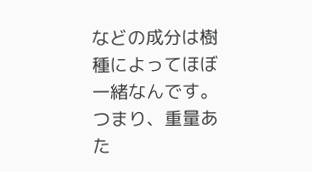などの成分は樹種によってほぼ一緒なんです。つまり、重量あた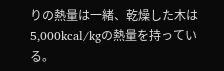りの熱量は一緒、乾燥した木は5,000kcal/kgの熱量を持っている。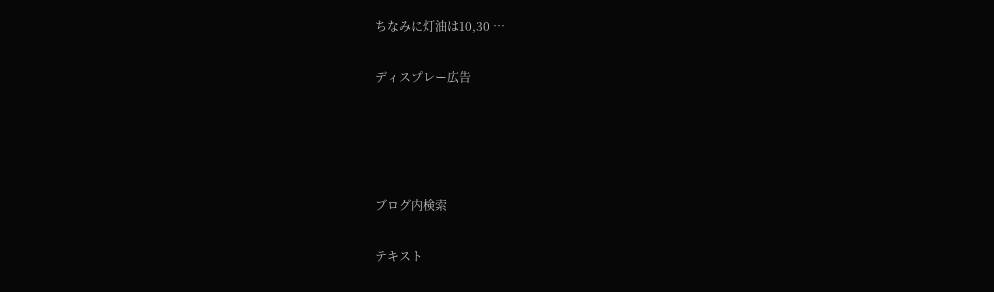ちなみに灯油は10,30 …

ディスプレー広告




ブログ内検索

テキスト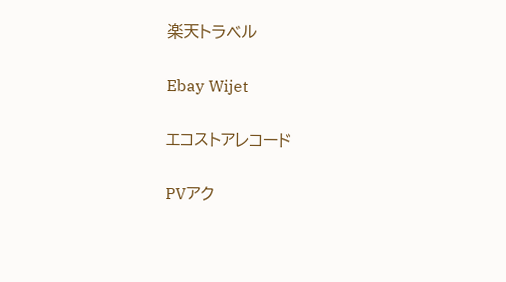楽天トラベル

Ebay Wijet

エコストアレコード

PVアク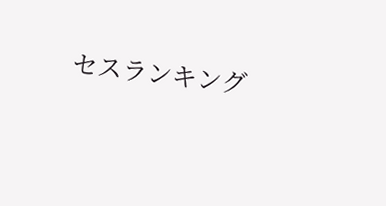セスランキング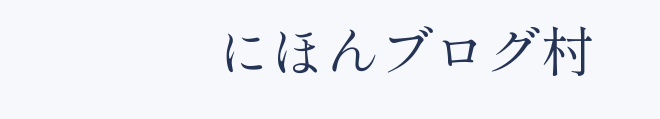にほんブログ村